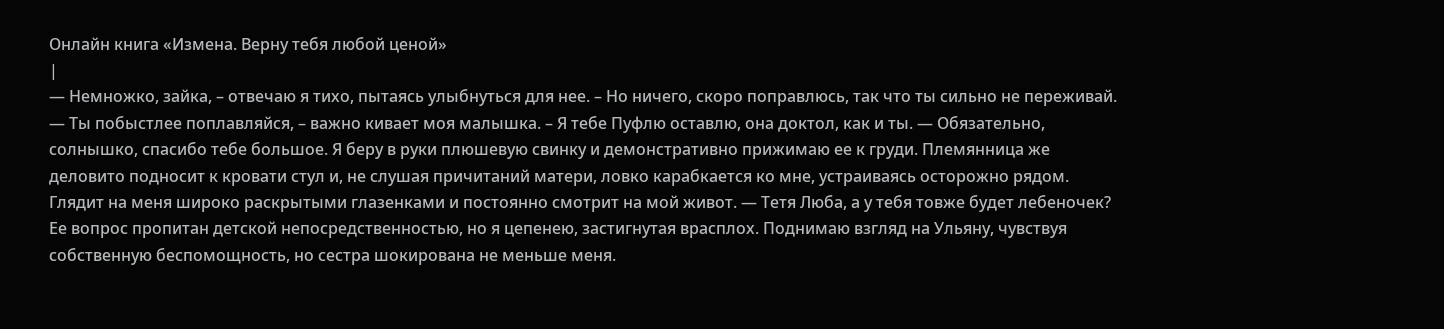Онлайн книга «Измена. Верну тебя любой ценой»
|
— Немножко, зайка, – отвечаю я тихо, пытаясь улыбнуться для нее. – Но ничего, скоро поправлюсь, так что ты сильно не переживай. — Ты побыстлее поплавляйся, – важно кивает моя малышка. – Я тебе Пуфлю оставлю, она доктол, как и ты. — Обязательно, солнышко, спасибо тебе большое. Я беру в руки плюшевую свинку и демонстративно прижимаю ее к груди. Племянница же деловито подносит к кровати стул и, не слушая причитаний матери, ловко карабкается ко мне, устраиваясь осторожно рядом. Глядит на меня широко раскрытыми глазенками и постоянно смотрит на мой живот. — Тетя Люба, а у тебя товже будет лебеночек? Ее вопрос пропитан детской непосредственностью, но я цепенею, застигнутая врасплох. Поднимаю взгляд на Ульяну, чувствуя собственную беспомощность, но сестра шокирована не меньше меня.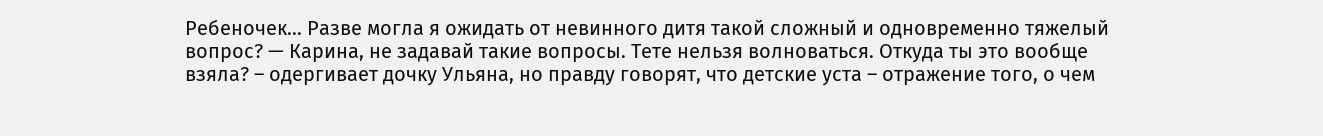Ребеночек… Разве могла я ожидать от невинного дитя такой сложный и одновременно тяжелый вопрос? — Карина, не задавай такие вопросы. Тете нельзя волноваться. Откуда ты это вообще взяла? – одергивает дочку Ульяна, но правду говорят, что детские уста – отражение того, о чем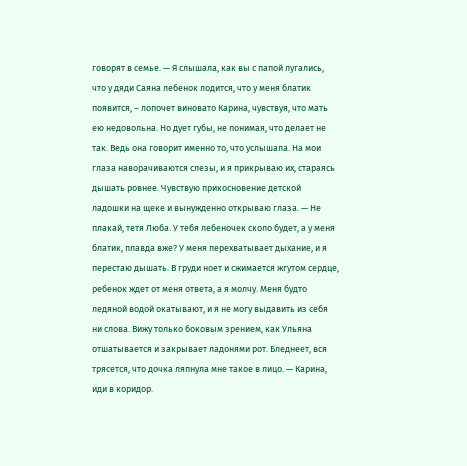говорят в семье. — Я слышала, как вы с папой лугались, что у дяди Саяна лебенок лодится, что у меня блатик появится, – лопочет виновато Карина, чувствуя, что мать ею недовольна. Но дует губы, не понимая, что делает не так. Ведь она говорит именно то, что услышала. На мои глаза наворачиваются слезы, и я прикрываю их, стараясь дышать ровнее. Чувствую прикосновение детской ладошки на щеке и вынужденно открываю глаза. — Не плакай, тетя Люба. У тебя лебеночек сколо будет, а у меня блатик, плавда вже? У меня перехватывает дыхание, и я перестаю дышать. В груди ноет и сжимается жгутом сердце, ребенок ждет от меня ответа, а я молчу. Меня будто ледяной водой окатывают, и я не могу выдавить из себя ни слова. Вижу только боковым зрением, как Ульяна отшатывается и закрывает ладонями рот. Бледнеет, вся трясется, что дочка ляпнула мне такое в лицо. — Карина, иди в коридор.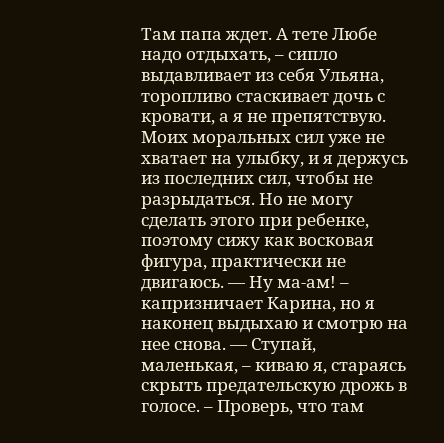Там папа ждет. А тете Любе надо отдыхать, – сипло выдавливает из себя Ульяна, торопливо стаскивает дочь с кровати, а я не препятствую. Моих моральных сил уже не хватает на улыбку, и я держусь из последних сил, чтобы не разрыдаться. Но не могу сделать этого при ребенке, поэтому сижу как восковая фигура, практически не двигаюсь. — Ну ма-ам! – капризничает Карина, но я наконец выдыхаю и смотрю на нее снова. — Ступай, маленькая, – киваю я, стараясь скрыть предательскую дрожь в голосе. – Проверь, что там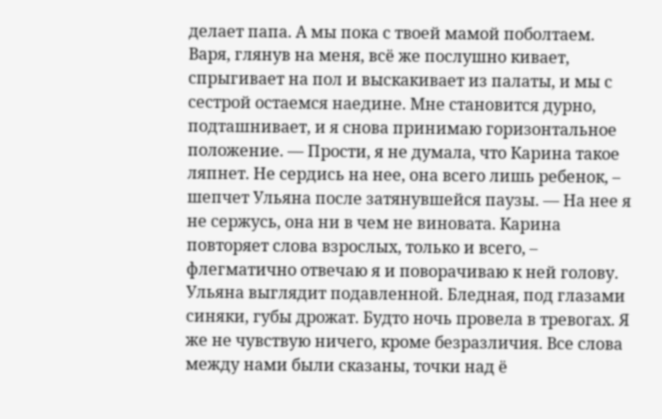делает папа. А мы пока с твоей мамой поболтаем. Варя, глянув на меня, всё же послушно кивает, спрыгивает на пол и выскакивает из палаты, и мы с сестрой остаемся наедине. Мне становится дурно, подташнивает, и я снова принимаю горизонтальное положение. — Прости, я не думала, что Карина такое ляпнет. Не сердись на нее, она всего лишь ребенок, – шепчет Ульяна после затянувшейся паузы. — На нее я не сержусь, она ни в чем не виновата. Карина повторяет слова взрослых, только и всего, – флегматично отвечаю я и поворачиваю к ней голову. Ульяна выглядит подавленной. Бледная, под глазами синяки, губы дрожат. Будто ночь провела в тревогах. Я же не чувствую ничего, кроме безразличия. Все слова между нами были сказаны, точки над ё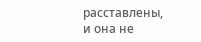расставлены, и она не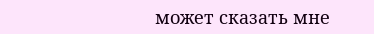может сказать мне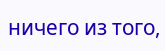ничего из того,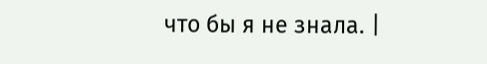что бы я не знала. |